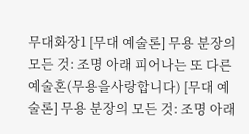무대화장1 [무대 예술론] 무용 분장의 모든 것: 조명 아래 피어나는 또 다른 예술혼(무용을사랑합니다) [무대 예술론] 무용 분장의 모든 것: 조명 아래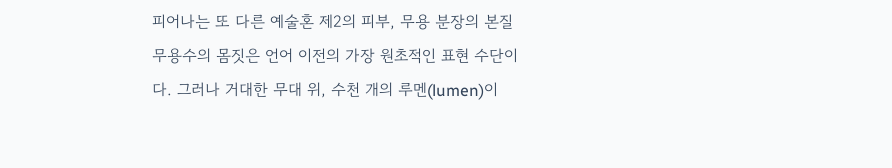피어나는 또 다른 예술혼 제2의 피부, 무용 분장의 본질무용수의 몸짓은 언어 이전의 가장 원초적인 표현 수단이다. 그러나 거대한 무대 위, 수천 개의 루멘(lumen)이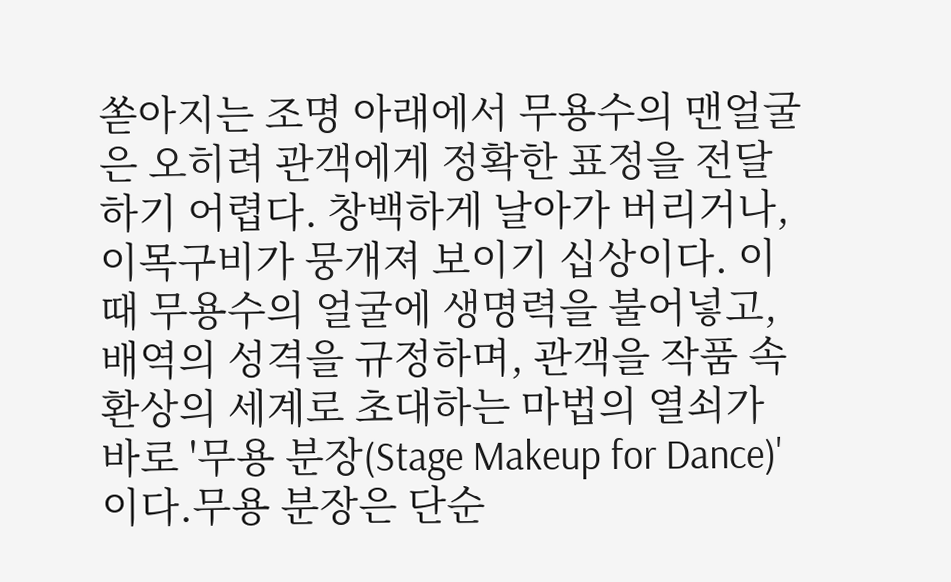쏟아지는 조명 아래에서 무용수의 맨얼굴은 오히려 관객에게 정확한 표정을 전달하기 어렵다. 창백하게 날아가 버리거나, 이목구비가 뭉개져 보이기 십상이다. 이때 무용수의 얼굴에 생명력을 불어넣고, 배역의 성격을 규정하며, 관객을 작품 속 환상의 세계로 초대하는 마법의 열쇠가 바로 '무용 분장(Stage Makeup for Dance)'이다.무용 분장은 단순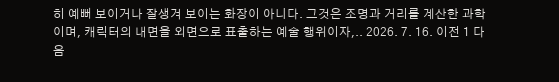히 예뻐 보이거나 잘생겨 보이는 화장이 아니다. 그것은 조명과 거리를 계산한 과학이며, 캐릭터의 내면을 외면으로 표출하는 예술 행위이자,.. 2026. 7. 16. 이전 1 다음